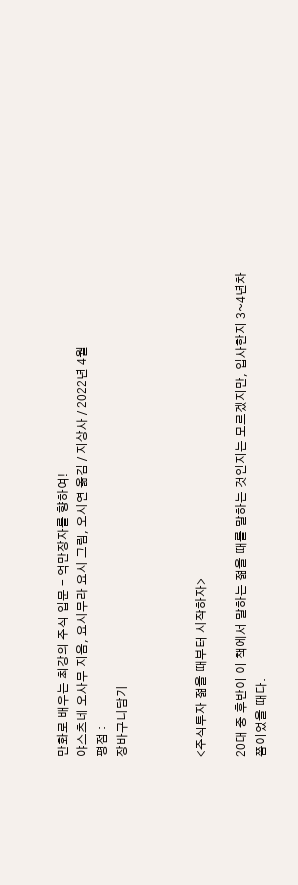만화로 배우는 최강의 주식 입문 - 억만장자를 향하여!
야스츠네 오사무 지음, 요시무라 요시 그림, 오시연 옮김 / 지상사 / 2022년 4월
평점 :
장바구니담기



<주식투자 젊을 때부터 시작하자>

20대 중 후반이 이 책에서 말하는 젊을 때를 말하는 것인지는 모르겠지만, 입사한지 3~4년차쯤이었을 때다.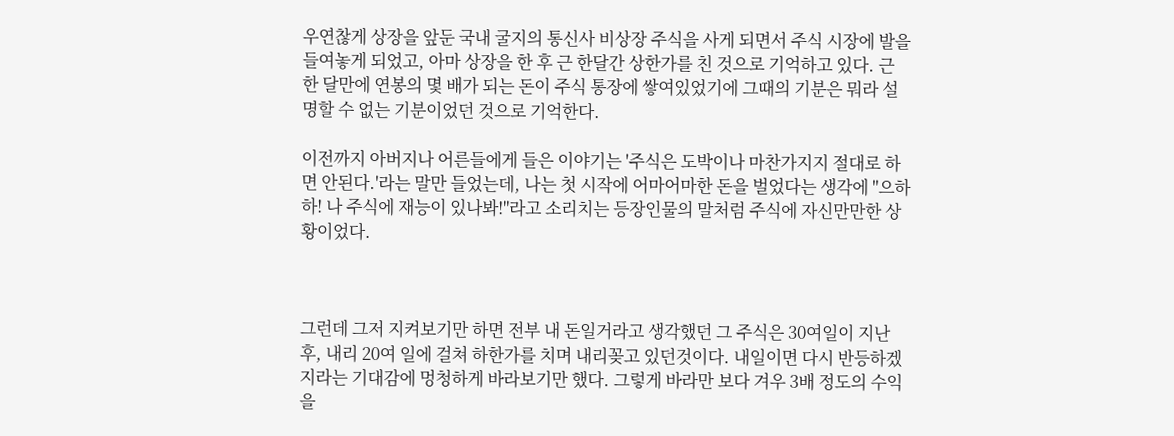우연찮게 상장을 앞둔 국내 굴지의 통신사 비상장 주식을 사게 되면서 주식 시장에 발을 들여놓게 되었고, 아마 상장을 한 후 근 한달간 상한가를 친 것으로 기억하고 있다. 근 한 달만에 연봉의 몇 배가 되는 돈이 주식 통장에 쌓여있었기에 그때의 기분은 뭐라 설명할 수 없는 기분이었던 것으로 기억한다.

이전까지 아버지나 어른들에게 들은 이야기는 '주식은 도박이나 마찬가지지 절대로 하면 안된다.'라는 말만 들었는데, 나는 첫 시작에 어마어마한 돈을 벌었다는 생각에 "으하하! 나 주식에 재능이 있나봐!"라고 소리치는 등장인물의 말처럼 주식에 자신만만한 상황이었다.



그런데 그저 지켜보기만 하면 전부 내 돈일거라고 생각했던 그 주식은 30여일이 지난 후, 내리 20여 일에 걸쳐 하한가를 치며 내리꽂고 있던것이다. 내일이면 다시 반등하겠지라는 기대감에 멍청하게 바라보기만 했다. 그렇게 바라만 보다 겨우 3배 정도의 수익을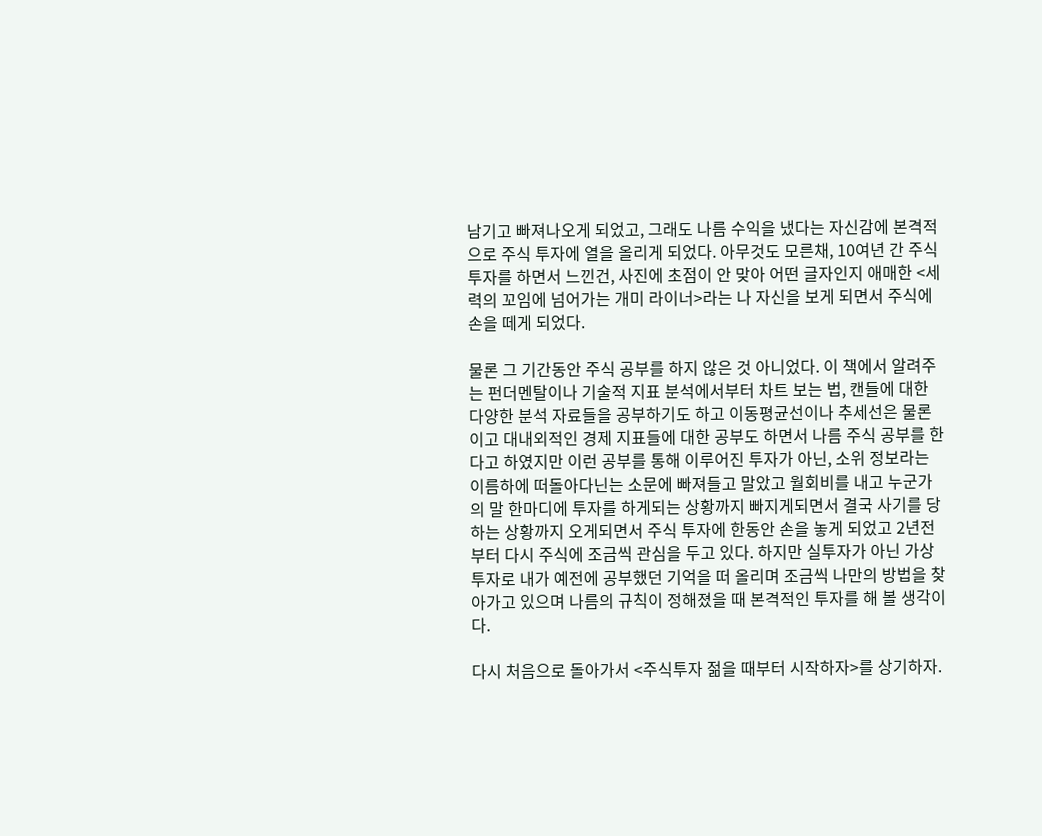남기고 빠져나오게 되었고, 그래도 나름 수익을 냈다는 자신감에 본격적으로 주식 투자에 열을 올리게 되었다. 아무것도 모른채, 10여년 간 주식 투자를 하면서 느낀건, 사진에 초점이 안 맞아 어떤 글자인지 애매한 <세력의 꼬임에 넘어가는 개미 라이너>라는 나 자신을 보게 되면서 주식에 손을 떼게 되었다.

물론 그 기간동안 주식 공부를 하지 않은 것 아니었다. 이 책에서 알려주는 펀더멘탈이나 기술적 지표 분석에서부터 차트 보는 법, 캔들에 대한 다양한 분석 자료들을 공부하기도 하고 이동평균선이나 추세선은 물론이고 대내외적인 경제 지표들에 대한 공부도 하면서 나름 주식 공부를 한다고 하였지만 이런 공부를 통해 이루어진 투자가 아닌, 소위 정보라는 이름하에 떠돌아다닌는 소문에 빠져들고 말았고 월회비를 내고 누군가의 말 한마디에 투자를 하게되는 상황까지 빠지게되면서 결국 사기를 당하는 상황까지 오게되면서 주식 투자에 한동안 손을 놓게 되었고 2년전부터 다시 주식에 조금씩 관심을 두고 있다. 하지만 실투자가 아닌 가상투자로 내가 예전에 공부했던 기억을 떠 올리며 조금씩 나만의 방법을 찾아가고 있으며 나름의 규칙이 정해졌을 때 본격적인 투자를 해 볼 생각이다.

다시 처음으로 돌아가서 <주식투자 젊을 때부터 시작하자>를 상기하자.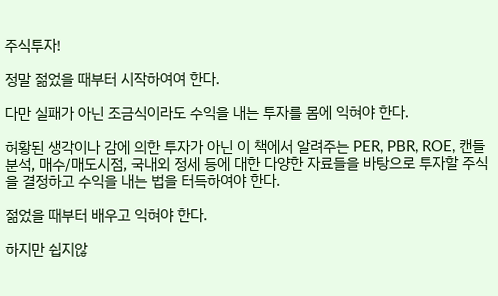주식투자!

정말 젊었을 때부터 시작하여여 한다.

다만 실패가 아닌 조금식이라도 수익을 내는 투자를 몸에 익혀야 한다.

허황된 생각이나 감에 의한 투자가 아닌 이 책에서 알려주는 PER, PBR, ROE, 캔들 분석, 매수/매도시점, 국내외 정세 등에 대한 다양한 자료들을 바탕으로 투자할 주식을 결정하고 수익을 내는 법을 터득하여야 한다.

젊었을 때부터 배우고 익혀야 한다.

하지만 쉽지않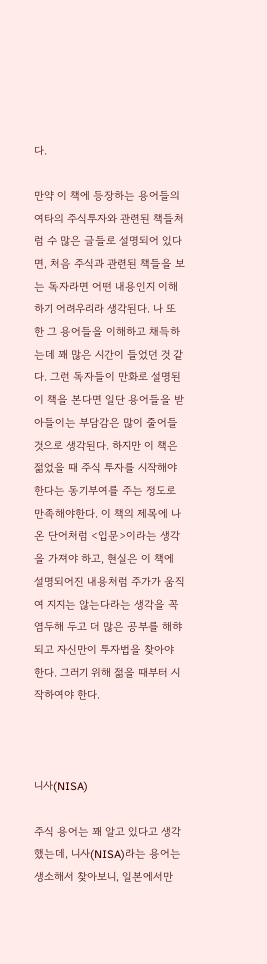다.

만약 이 책에 등장하는 용어들의 여타의 주식투자와 관련된 책들처럼 수 많은 글들로 설명되어 있다면, 처음 주식과 관련된 책들을 보는 독자라면 어떤 내용인지 이해하기 어려우리라 생각된다. 나 또한 그 용어들을 이해하고 채득하는데 꽤 많은 시간이 들었던 것 같다. 그런 독자들이 만화로 설명된 이 책을 본다면 일단 용어들을 받아들이는 부담감은 많이 줄어들것으로 생각된다. 하지만 이 책은 젊었을 때 주식 투자를 시작해야 한다는 동기부여를 주는 정도로 만족해야한다. 이 책의 제목에 나온 단어처럼 <입문>이라는 생각을 가져야 하고, 현실은 이 책에 설명되어진 내용처럼 주가가 움직여 지지는 않는다라는 생각을 꼭 염두해 두고 더 많은 공부를 해햐되고 자신만이 투자법을 찾아야 한다. 그러기 위해 젊을 때부터 시작하여야 한다.



니사(NISA)

주식 용어는 꽤 알고 있다고 생각했는데, 니사(NISA)라는 용어는 생소해서 찾아보니, 일본에서만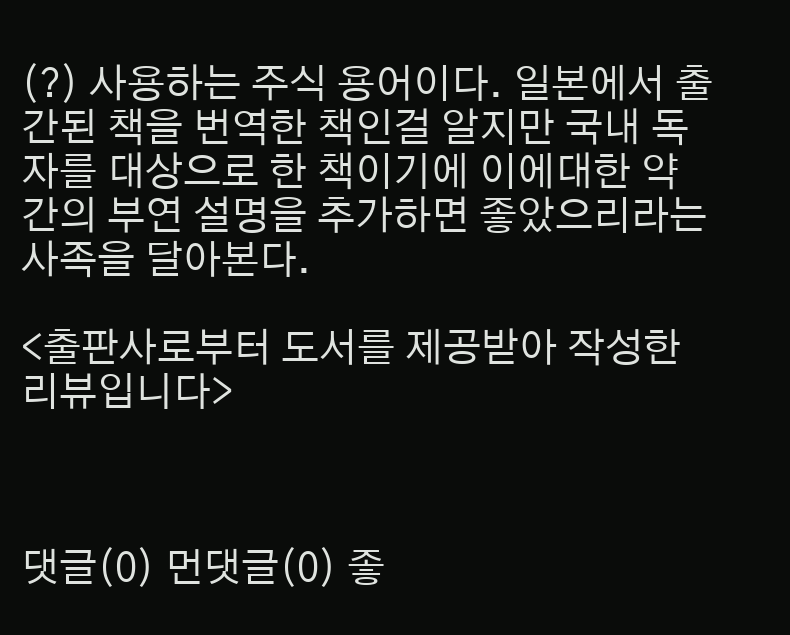(?) 사용하는 주식 용어이다. 일본에서 출간된 책을 번역한 책인걸 알지만 국내 독자를 대상으로 한 책이기에 이에대한 약간의 부연 설명을 추가하면 좋았으리라는 사족을 달아본다.

<출판사로부터 도서를 제공받아 작성한 리뷰입니다>



댓글(0) 먼댓글(0) 좋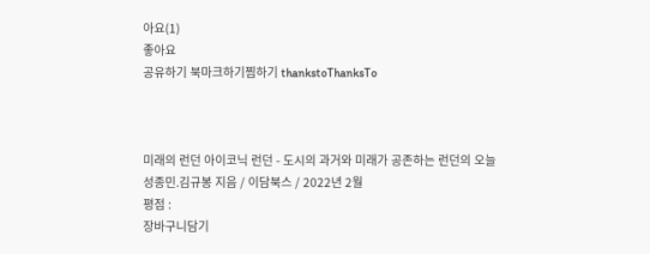아요(1)
좋아요
공유하기 북마크하기찜하기 thankstoThanksTo



미래의 런던 아이코닉 런던 - 도시의 과거와 미래가 공존하는 런던의 오늘
성종민.김규봉 지음 / 이담북스 / 2022년 2월
평점 :
장바구니담기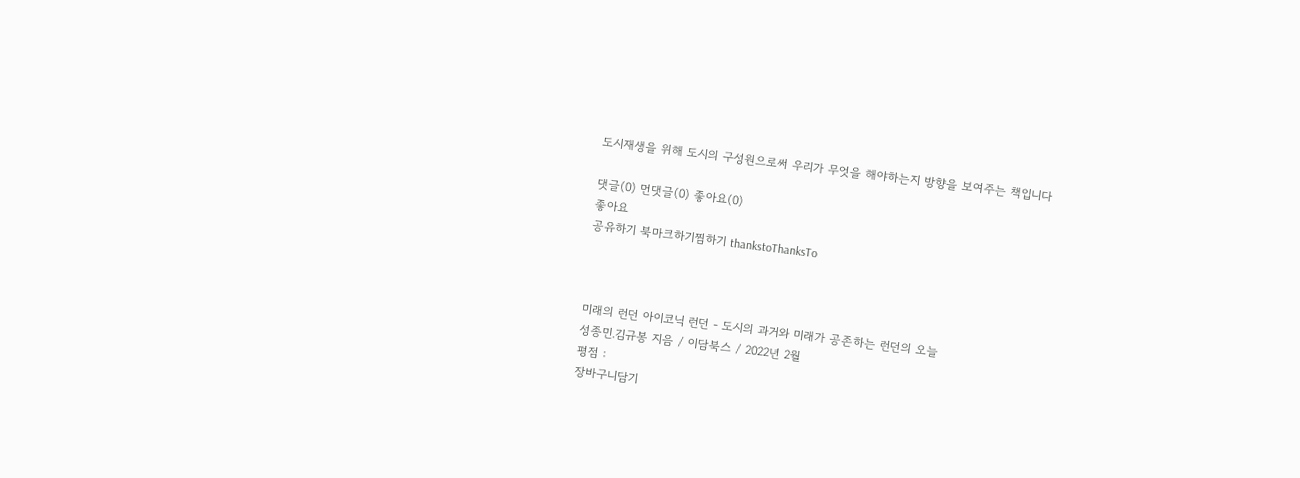도시재생을 위해 도시의 구성원으로써 우리가 무엇을 해야하는지 방향을 보여주는 책입니다

댓글(0) 먼댓글(0) 좋아요(0)
좋아요
공유하기 북마크하기찜하기 thankstoThanksTo



미래의 런던 아이코닉 런던 - 도시의 과거와 미래가 공존하는 런던의 오늘
성종민.김규봉 지음 / 이담북스 / 2022년 2월
평점 :
장바구니담기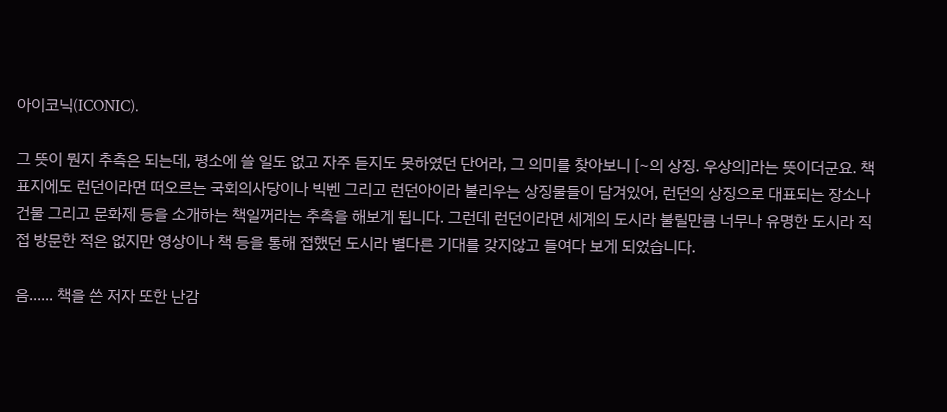아이코닉(ICONIC).

그 뜻이 뭔지 추측은 되는데, 평소에 쓸 일도 없고 자주 듣지도 못하였던 단어라, 그 의미를 찾아보니 [~의 상징. 우상의]라는 뜻이더군요. 책 표지에도 런던이라면 떠오르는 국회의사당이나 빅벤 그리고 런던아이라 불리우는 상징물들이 담겨있어, 런던의 상징으로 대표되는 장소나 건물 그리고 문화제 등을 소개하는 책일꺼라는 추측을 해보게 됩니다. 그런데 런던이라면 세계의 도시라 불릴만큼 너무나 유명한 도시라 직접 방문한 적은 없지만 영상이나 책 등을 통해 접했던 도시라 별다른 기대를 갖지않고 들여다 보게 되었습니다.

음...... 책을 쓴 저자 또한 난감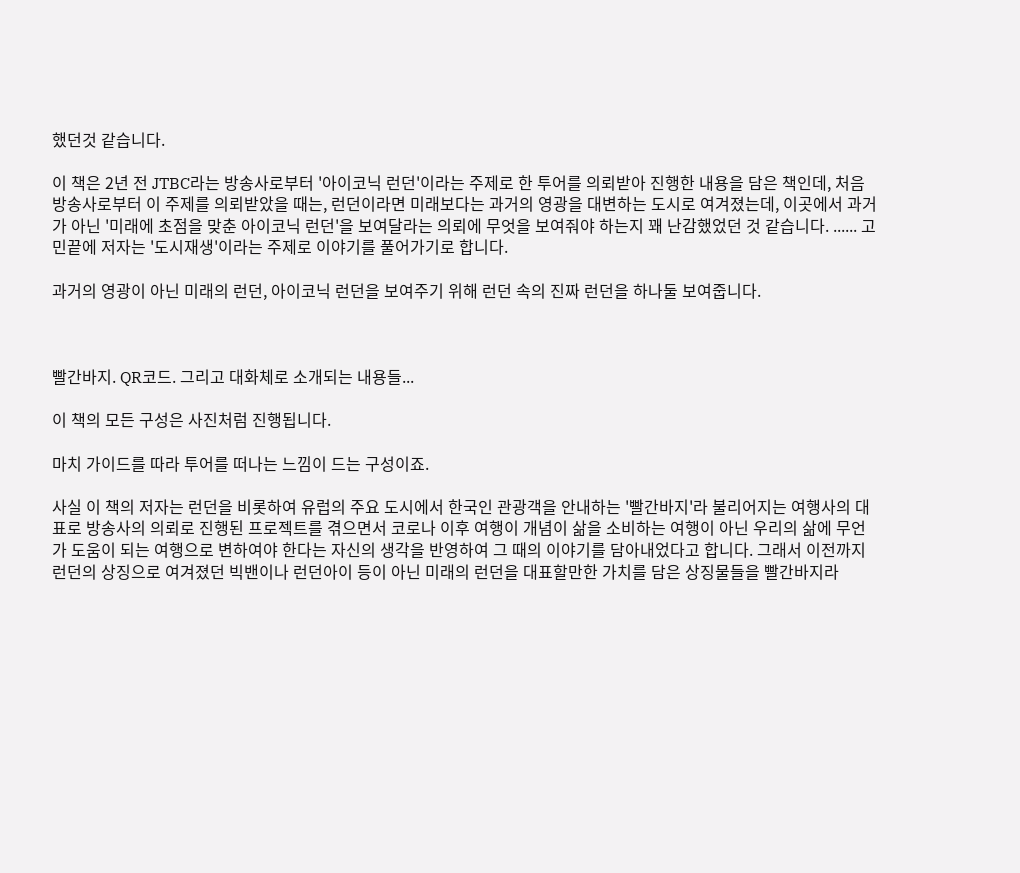했던것 같습니다.

이 책은 2년 전 JTBC라는 방송사로부터 '아이코닉 런던'이라는 주제로 한 투어를 의뢰받아 진행한 내용을 담은 책인데, 처음 방송사로부터 이 주제를 의뢰받았을 때는, 런던이라면 미래보다는 과거의 영광을 대변하는 도시로 여겨졌는데, 이곳에서 과거가 아닌 '미래에 초점을 맞춘 아이코닉 런던'을 보여달라는 의뢰에 무엇을 보여줘야 하는지 꽤 난감했었던 것 같습니다. ...... 고민끝에 저자는 '도시재생'이라는 주제로 이야기를 풀어가기로 합니다.

과거의 영광이 아닌 미래의 런던, 아이코닉 런던을 보여주기 위해 런던 속의 진짜 런던을 하나둘 보여줍니다.



빨간바지. QR코드. 그리고 대화체로 소개되는 내용들...

이 책의 모든 구성은 사진처럼 진행됩니다.

마치 가이드를 따라 투어를 떠나는 느낌이 드는 구성이죠.

사실 이 책의 저자는 런던을 비롯하여 유럽의 주요 도시에서 한국인 관광객을 안내하는 '빨간바지'라 불리어지는 여행사의 대표로 방송사의 의뢰로 진행된 프로젝트를 겪으면서 코로나 이후 여행이 개념이 삶을 소비하는 여행이 아닌 우리의 삶에 무언가 도움이 되는 여행으로 변하여야 한다는 자신의 생각을 반영하여 그 때의 이야기를 담아내었다고 합니다. 그래서 이전까지 런던의 상징으로 여겨졌던 빅밴이나 런던아이 등이 아닌 미래의 런던을 대표할만한 가치를 담은 상징물들을 빨간바지라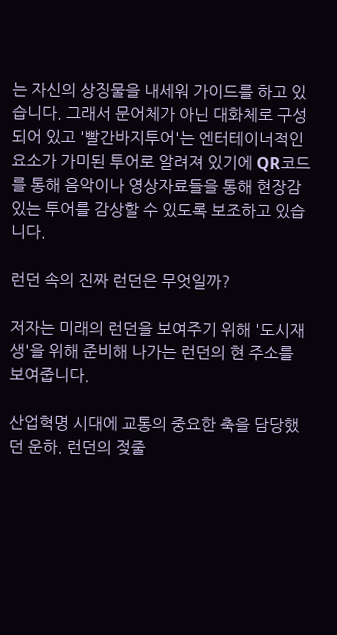는 자신의 상징물을 내세워 가이드를 하고 있습니다. 그래서 문어체가 아닌 대화체로 구성되어 있고 '빨간바지투어'는 엔터테이너적인 요소가 가미된 투어로 알려져 있기에 QR코드를 통해 음악이나 영상자료들을 통해 현장감 있는 투어를 감상할 수 있도록 보조하고 있습니다.

런던 속의 진짜 런던은 무엇일까?

저자는 미래의 런던을 보여주기 위해 '도시재생'을 위해 준비해 나가는 런던의 현 주소를 보여줍니다.

산업혁명 시대에 교통의 중요한 축을 담당했던 운하. 런던의 젖줄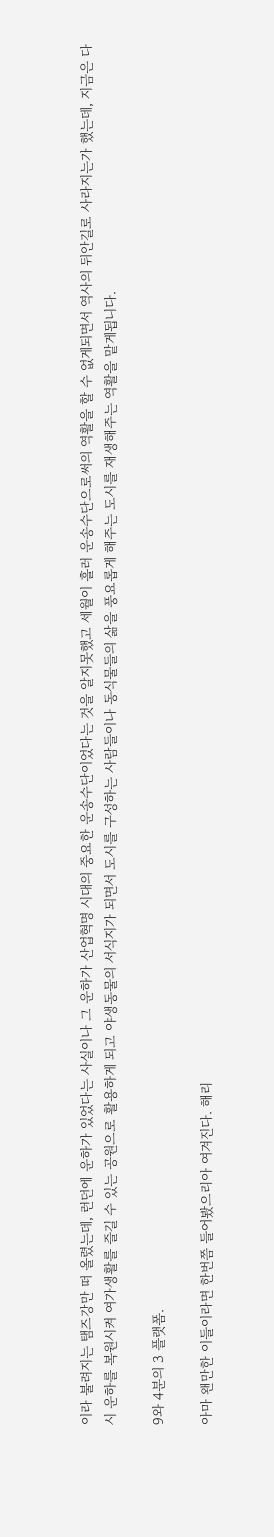이라 불려지는 탬즈강만 떠 올렸는데, 런던에 운하가 있었다는 사실이나 그 운하가 산업혁명 시대의 중요한 운송수단이었다는 것을 알지못했고 세월이 흘러 운송수단으로써의 역활을 할 수 없게되면서 역사의 뒤안길로 사라지는가 했는데, 지금은 다시 운하를 복원시켜 여가생활를 즐길 수 있는 공원으로 활용하게 되고 야생동물의 서식지가 되면서 도시를 구성하는 사람들이나 동식물들의 삶을 풍요롭게 해주는 도시를 재생해주는 역활을 맡게됩니다.

9와 4분의 3 플랫폼.

아마 왠만한 이들이라면 한번쯤 들어봤으리아 여겨진다. 해리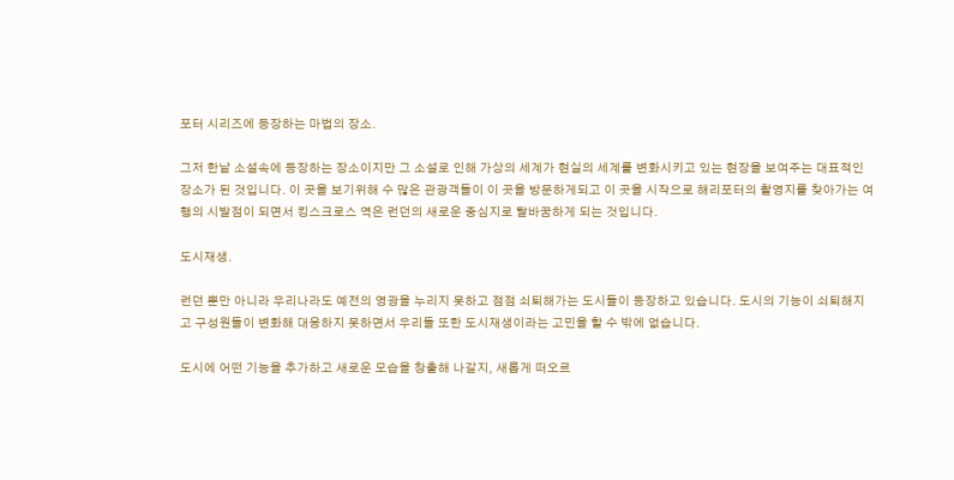포터 시리즈에 등장하는 마법의 장소.

그저 한낱 소설속에 등장하는 장소이지만 그 소설로 인해 가상의 세계가 현실의 세계를 변화시키고 있는 현장을 보여주는 대표적인 장소가 된 것입니다. 이 곳을 보기위해 수 많은 관광객들이 이 곳을 방문하게되고 이 곳을 시작으로 해리포터의 촬영지를 찾아가는 여행의 시발점이 되면서 킹스크로스 역은 런던의 새로운 중심지로 탈바꿈하게 되는 것입니다.

도시재생.

런던 뿐만 아니라 우리나라도 예전의 영광을 누리지 못하고 점점 쇠퇴해가는 도시들이 등장하고 있습니다. 도시의 기능이 쇠퇴해지고 구성원들이 변화해 대응하지 못하면서 우리들 또한 도시재생이라는 고민을 할 수 밖에 없습니다.

도시에 어떤 기능을 추가하고 새로운 모습을 창출해 나갈지, 새롭게 떠오르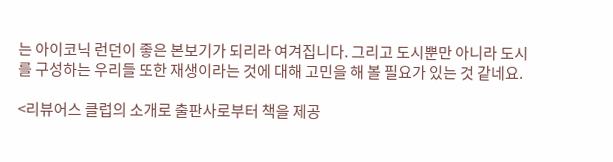는 아이코닉 런던이 좋은 본보기가 되리라 여겨집니다. 그리고 도시뿐만 아니라 도시를 구성하는 우리들 또한 재생이라는 것에 대해 고민을 해 볼 필요가 있는 것 같네요.

<리뷰어스 클럽의 소개로 출판사로부터 책을 제공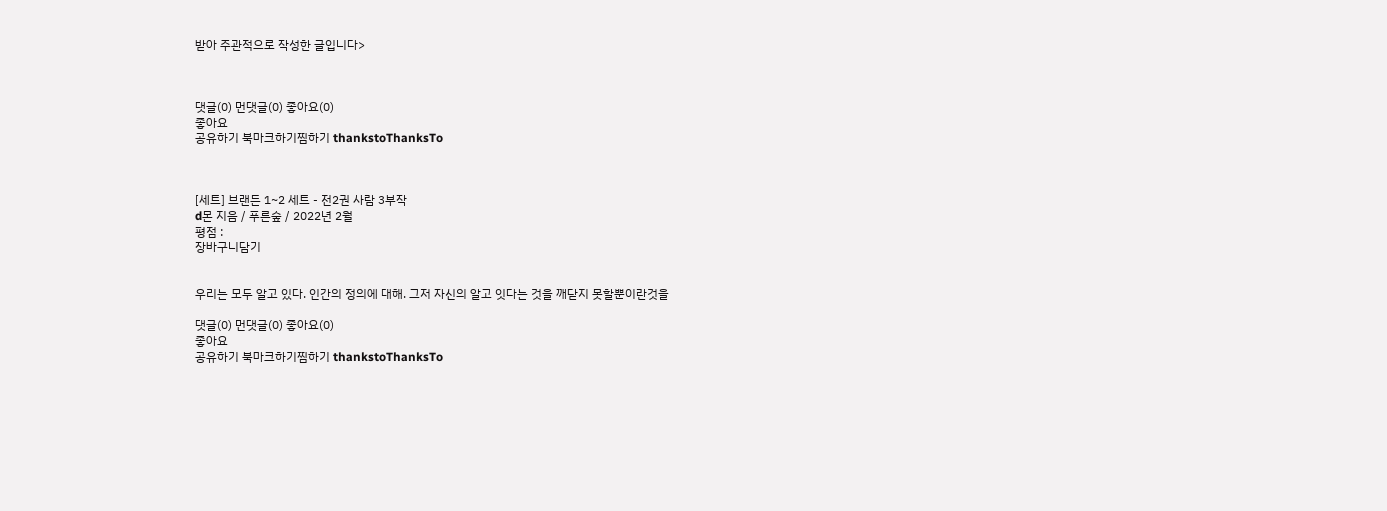받아 주관적으로 작성한 글입니다>



댓글(0) 먼댓글(0) 좋아요(0)
좋아요
공유하기 북마크하기찜하기 thankstoThanksTo



[세트] 브랜든 1~2 세트 - 전2권 사람 3부작
d몬 지음 / 푸른숲 / 2022년 2월
평점 :
장바구니담기


우리는 모두 알고 있다. 인간의 정의에 대해. 그저 자신의 알고 잇다는 것을 깨닫지 못할뿐이란것을

댓글(0) 먼댓글(0) 좋아요(0)
좋아요
공유하기 북마크하기찜하기 thankstoThanksTo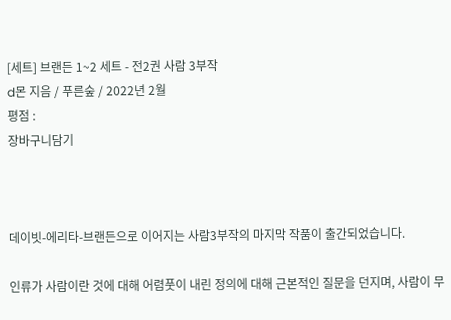[세트] 브랜든 1~2 세트 - 전2권 사람 3부작
d몬 지음 / 푸른숲 / 2022년 2월
평점 :
장바구니담기



데이빗-에리타-브랜든으로 이어지는 사람3부작의 마지막 작품이 출간되었습니다.

인류가 사람이란 것에 대해 어렴풋이 내린 정의에 대해 근본적인 질문을 던지며, 사람이 무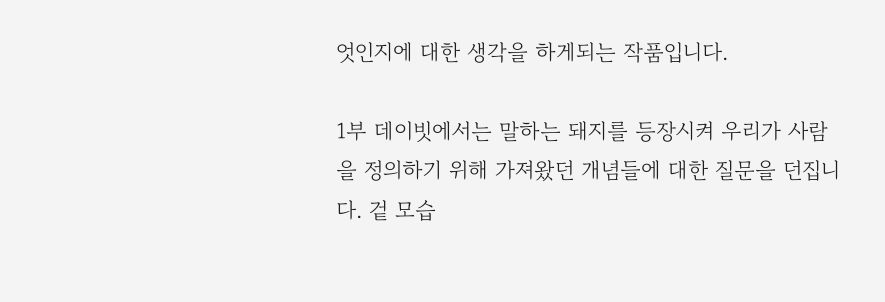엇인지에 대한 생각을 하게되는 작품입니다.

1부 데이빗에서는 말하는 돼지를 등장시켜 우리가 사람을 정의하기 위해 가져왔던 개념들에 대한 질문을 던집니다. 겉 모습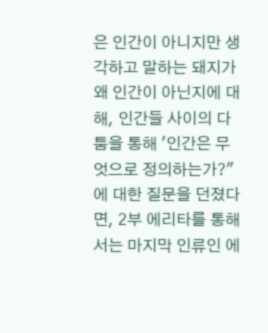은 인간이 아니지만 생각하고 말하는 돼지가 왜 인간이 아닌지에 대해, 인간들 사이의 다툼을 통해 '인간은 무엇으로 정의하는가?"에 대한 질문을 던졌다면, 2부 에리타를 통해서는 마지막 인류인 에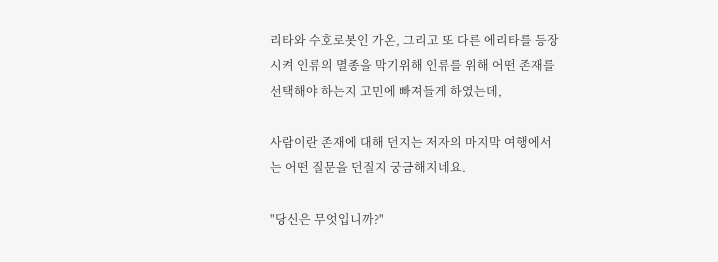리타와 수호로봇인 가온, 그리고 또 다른 에리타를 등장시켜 인류의 멸종을 막기위해 인류를 위해 어떤 존재를 선택해야 하는지 고민에 빠져들게 하였는데,

사람이란 존재에 대해 던지는 저자의 마지막 여행에서는 어떤 질문을 던질지 궁금해지네요.

"당신은 무엇입니까?"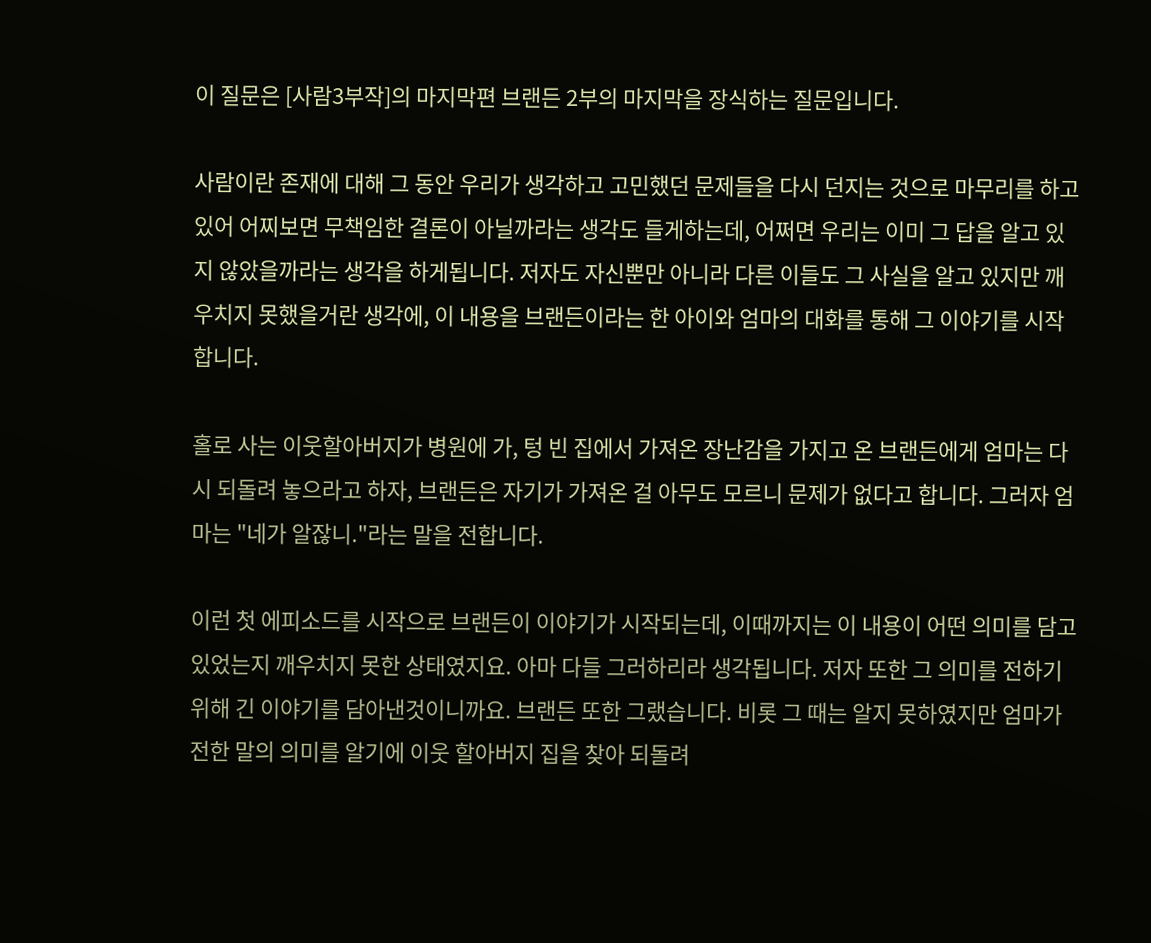이 질문은 [사람3부작]의 마지막편 브랜든 2부의 마지막을 장식하는 질문입니다.

사람이란 존재에 대해 그 동안 우리가 생각하고 고민했던 문제들을 다시 던지는 것으로 마무리를 하고 있어 어찌보면 무책임한 결론이 아닐까라는 생각도 들게하는데, 어쩌면 우리는 이미 그 답을 알고 있지 않았을까라는 생각을 하게됩니다. 저자도 자신뿐만 아니라 다른 이들도 그 사실을 알고 있지만 깨우치지 못했을거란 생각에, 이 내용을 브랜든이라는 한 아이와 엄마의 대화를 통해 그 이야기를 시작합니다.

홀로 사는 이웃할아버지가 병원에 가, 텅 빈 집에서 가져온 장난감을 가지고 온 브랜든에게 엄마는 다시 되돌려 놓으라고 하자, 브랜든은 자기가 가져온 걸 아무도 모르니 문제가 없다고 합니다. 그러자 엄마는 "네가 알잖니."라는 말을 전합니다.

이런 첫 에피소드를 시작으로 브랜든이 이야기가 시작되는데, 이때까지는 이 내용이 어떤 의미를 담고 있었는지 깨우치지 못한 상태였지요. 아마 다들 그러하리라 생각됩니다. 저자 또한 그 의미를 전하기 위해 긴 이야기를 담아낸것이니까요. 브랜든 또한 그랬습니다. 비롯 그 때는 알지 못하였지만 엄마가 전한 말의 의미를 알기에 이웃 할아버지 집을 찾아 되돌려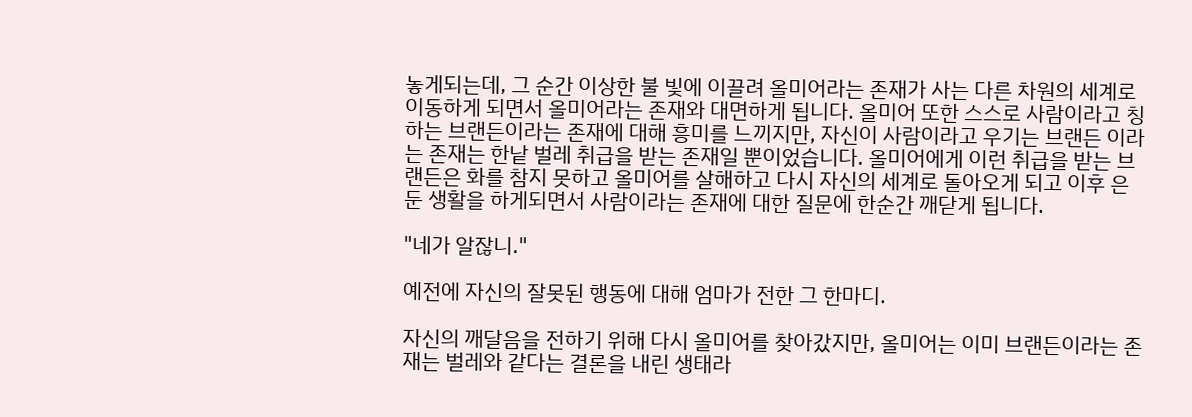놓게되는데, 그 순간 이상한 불 빛에 이끌려 올미어라는 존재가 사는 다른 차원의 세계로 이동하게 되면서 올미어라는 존재와 대면하게 됩니다. 올미어 또한 스스로 사람이라고 칭하는 브랜든이라는 존재에 대해 흥미를 느끼지만, 자신이 사람이라고 우기는 브랜든 이라는 존재는 한낱 벌레 취급을 받는 존재일 뿐이었습니다. 올미어에게 이런 취급을 받는 브랜든은 화를 참지 못하고 올미어를 살해하고 다시 자신의 세계로 돌아오게 되고 이후 은둔 생활을 하게되면서 사람이라는 존재에 대한 질문에 한순간 깨닫게 됩니다.

"네가 알잖니."

예전에 자신의 잘못된 행동에 대해 엄마가 전한 그 한마디.

자신의 깨달음을 전하기 위해 다시 올미어를 찾아갔지만, 올미어는 이미 브랜든이라는 존재는 벌레와 같다는 결론을 내린 생태라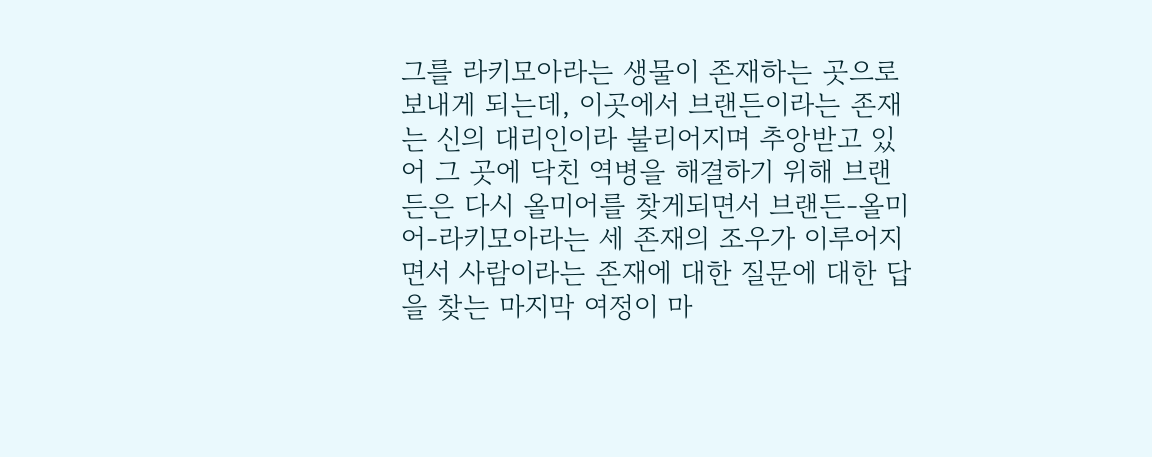그를 라키모아라는 생물이 존재하는 곳으로 보내게 되는데, 이곳에서 브랜든이라는 존재는 신의 대리인이라 불리어지며 추앙받고 있어 그 곳에 닥친 역병을 해결하기 위해 브랜든은 다시 올미어를 찾게되면서 브랜든-올미어-라키모아라는 세 존재의 조우가 이루어지면서 사람이라는 존재에 대한 질문에 대한 답을 찾는 마지막 여정이 마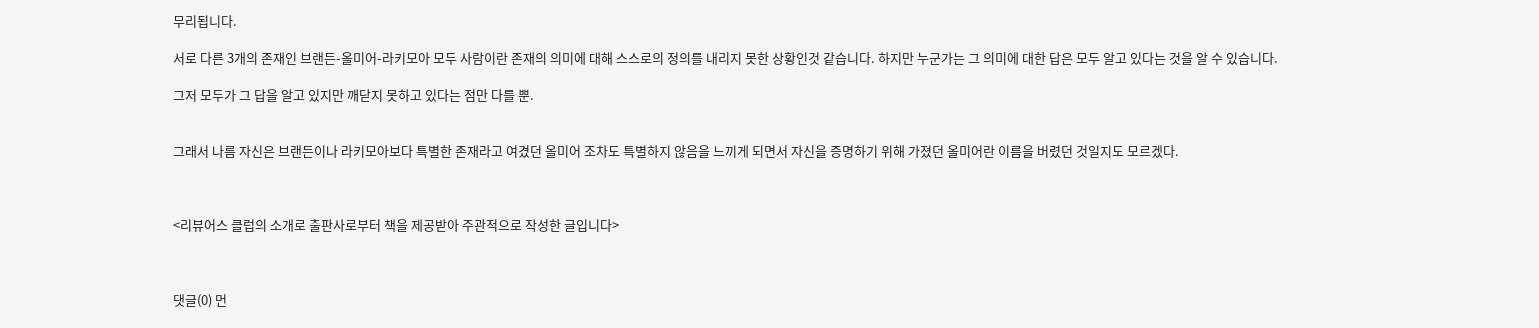무리됩니다.

서로 다른 3개의 존재인 브랜든-올미어-라키모아 모두 사람이란 존재의 의미에 대해 스스로의 정의를 내리지 못한 상황인것 같습니다. 하지만 누군가는 그 의미에 대한 답은 모두 알고 있다는 것을 알 수 있습니다.

그저 모두가 그 답을 알고 있지만 깨닫지 못하고 있다는 점만 다를 뿐.


그래서 나름 자신은 브랜든이나 라키모아보다 특별한 존재라고 여겼던 올미어 조차도 특별하지 않음을 느끼게 되면서 자신을 증명하기 위해 가졌던 올미어란 이름을 버렸던 것일지도 모르겠다.



<리뷰어스 클럽의 소개로 출판사로부터 책을 제공받아 주관적으로 작성한 글입니다>



댓글(0) 먼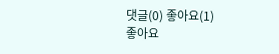댓글(0) 좋아요(1)
좋아요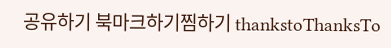공유하기 북마크하기찜하기 thankstoThanksTo